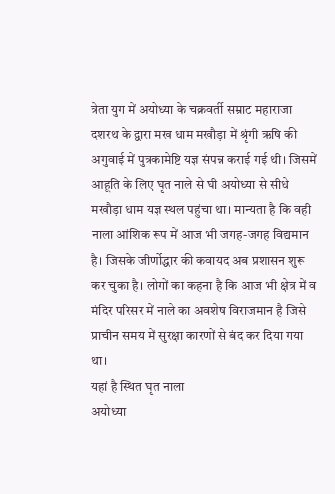त्रेता युग में अयोध्या के चक्रवर्ती सम्राट महाराजा दशरथ के द्वारा मख धाम मखौड़ा में श्रृंगी ऋषि की अगुवाई में पुत्रकामेष्टि यज्ञ संपन्न कराई गई थी। जिसमें आहूति के लिए घृत नाले से घी अयोध्या से सीधे मखौड़ा धाम यज्ञ स्थल पहुंचा था। मान्यता है कि वही नाला आंशिक रूप में आज भी जगह-जगह विद्यमान है। जिसके जीर्णोद्धार की कवायद अब प्रशासन शुरू कर चुका है। लोगों का कहना है कि आज भी क्षेत्र में व मंदिर परिसर में नाले का अवशेष विराजमान है जिसे प्राचीन समय में सुरक्षा कारणों से बंद कर दिया गया था।
यहां है स्थित घृत नाला
अयोध्या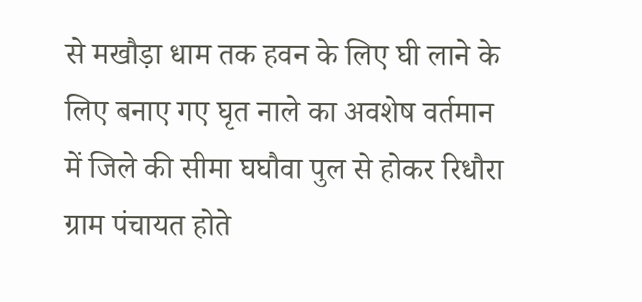से मखौड़ा धाम तक हवन के लिए घी लाने के लिए बनाए गए घृत नाले का अवशेष वर्तमान में जिले की सीमा घघौवा पुल से होकर रिधौरा ग्राम पंचायत होते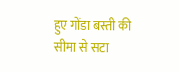हुए गोंडा बस्ती की सीमा से सटा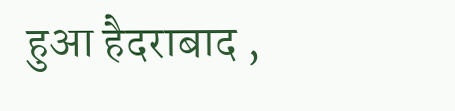हुआ हैदराबाद ,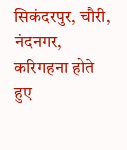सिकंदरपुर, चौरी, नंदनगर, करिगहना होते हुए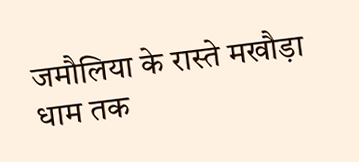जमौलिया के रास्ते मखौड़ा धाम तक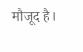मौजूद है।